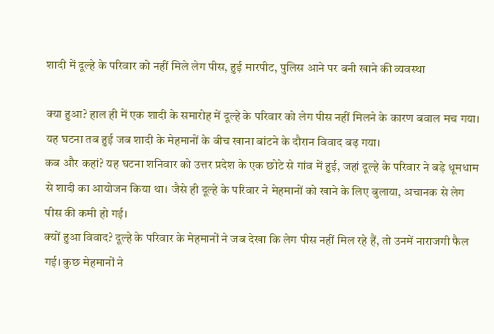शादी में दूल्हे के परिवार को नहीं मिले लेग पीस, हुई मारपीट, पुलिस आने पर बनी खाने की व्यवस्था

क्या हुआ? हाल ही में एक शादी के समारोह में दूल्हे के परिवार को लेग पीस नहीं मिलने के कारण बवाल मच गया। यह घटना तब हुई जब शादी के मेहमानों के बीच खाना बांटने के दौरान विवाद बढ़ गया।
कब और कहां? यह घटना शनिवार को उत्तर प्रदेश के एक छोटे से गांव में हुई, जहां दूल्हे के परिवार ने बड़े धूमधाम से शादी का आयोजन किया था। जैसे ही दूल्हे के परिवार ने मेहमानों को खाने के लिए बुलाया, अचानक से लेग पीस की कमी हो गई।
क्यों हुआ विवाद? दूल्हे के परिवार के मेहमानों ने जब देखा कि लेग पीस नहीं मिल रहे हैं, तो उनमें नाराजगी फैल गई। कुछ मेहमानों ने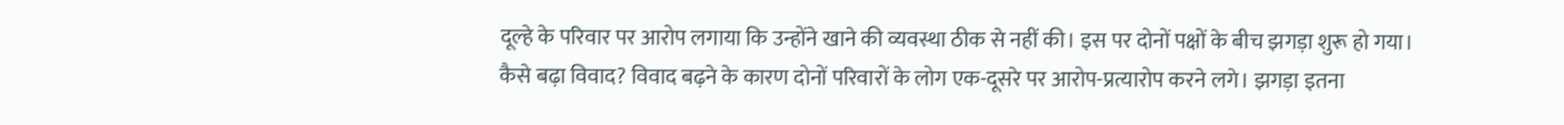दूल्हे के परिवार पर आरोप लगाया कि उन्होंने खाने की व्यवस्था ठीक से नहीं की। इस पर दोनों पक्षों के बीच झगड़ा शुरू हो गया।
कैसे बढ़ा विवाद? विवाद बढ़ने के कारण दोनों परिवारों के लोग एक-दूसरे पर आरोप-प्रत्यारोप करने लगे। झगड़ा इतना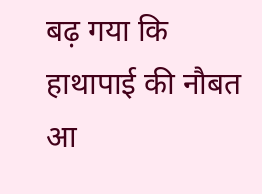बढ़ गया कि हाथापाई की नौबत आ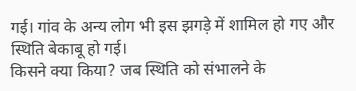गई। गांव के अन्य लोग भी इस झगड़े में शामिल हो गए और स्थिति बेकाबू हो गई।
किसने क्या किया? जब स्थिति को संभालने के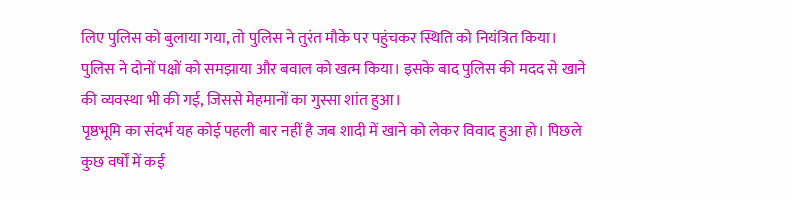लिए पुलिस को बुलाया गया, तो पुलिस ने तुरंत मौके पर पहुंचकर स्थिति को नियंत्रित किया। पुलिस ने दोनों पक्षों को समझाया और बवाल को खत्म किया। इसके बाद पुलिस की मदद से खाने की व्यवस्था भी की गई, जिससे मेहमानों का गुस्सा शांत हुआ।
पृष्ठभूमि का संदर्भ यह कोई पहली बार नहीं है जब शादी में खाने को लेकर विवाद हुआ हो। पिछले कुछ वर्षों में कई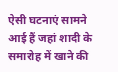ऐसी घटनाएं सामने आई हैं जहां शादी के समारोह में खाने की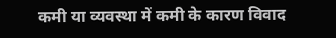कमी या व्यवस्था में कमी के कारण विवाद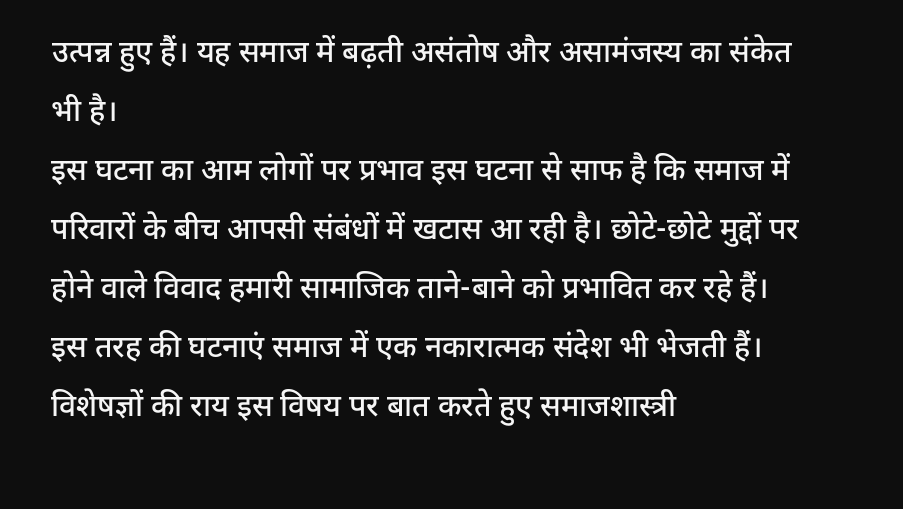उत्पन्न हुए हैं। यह समाज में बढ़ती असंतोष और असामंजस्य का संकेत भी है।
इस घटना का आम लोगों पर प्रभाव इस घटना से साफ है कि समाज में परिवारों के बीच आपसी संबंधों में खटास आ रही है। छोटे-छोटे मुद्दों पर होने वाले विवाद हमारी सामाजिक ताने-बाने को प्रभावित कर रहे हैं। इस तरह की घटनाएं समाज में एक नकारात्मक संदेश भी भेजती हैं।
विशेषज्ञों की राय इस विषय पर बात करते हुए समाजशास्त्री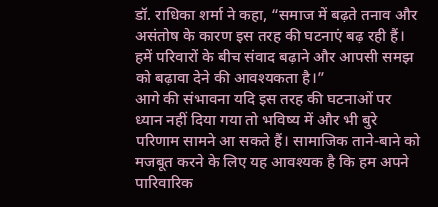डॉ. राधिका शर्मा ने कहा, “समाज में बढ़ते तनाव और असंतोष के कारण इस तरह की घटनाएं बढ़ रही हैं। हमें परिवारों के बीच संवाद बढ़ाने और आपसी समझ को बढ़ावा देने की आवश्यकता है।”
आगे की संभावना यदि इस तरह की घटनाओं पर ध्यान नहीं दिया गया तो भविष्य में और भी बुरे परिणाम सामने आ सकते हैं। सामाजिक ताने-बाने को मजबूत करने के लिए यह आवश्यक है कि हम अपने पारिवारिक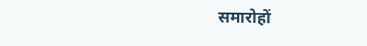समारोहों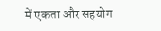में एकता और सहयोग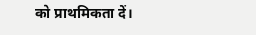को प्राथमिकता दें।